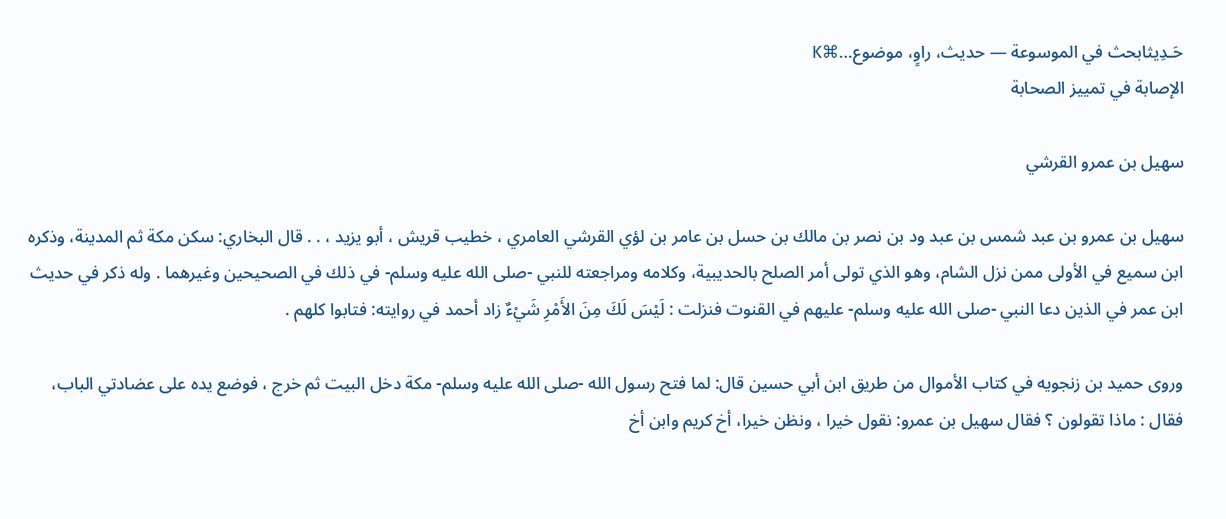حَـدِيثابحث في الموسوعة — حديث، راوٍ، موضوع…⌘K
الإصابة في تمييز الصحابة

سهيل بن عمرو القرشي

سهيل بن عمرو بن عبد شمس بن عبد ود بن نصر بن مالك بن حسل بن عامر بن لؤي القرشي العامري ، خطيب قريش ، أبو يزيد ، . . قال البخاري: سكن مكة ثم المدينة، وذكره ابن سميع في الأولى ممن نزل الشام، وهو الذي تولى أمر الصلح بالحديبية، وكلامه ومراجعته للنبي -صلى الله عليه وسلم- في ذلك في الصحيحين وغيرهما . وله ذكر في حديث ابن عمر في الذين دعا النبي -صلى الله عليه وسلم- عليهم في القنوت فنزلت : لَيْسَ لَكَ مِنَ الأَمْرِ شَيْءٌ زاد أحمد في روايته: فتابوا كلهم .

وروى حميد بن زنجويه في كتاب الأموال من طريق ابن أبي حسين قال: لما فتح رسول الله -صلى الله عليه وسلم- مكة دخل البيت ثم خرج ، فوضع يده على عضادتي الباب، فقال : ماذا تقولون ؟ فقال سهيل بن عمرو: نقول خيرا ، ونظن خيرا، أخ كريم وابن أخ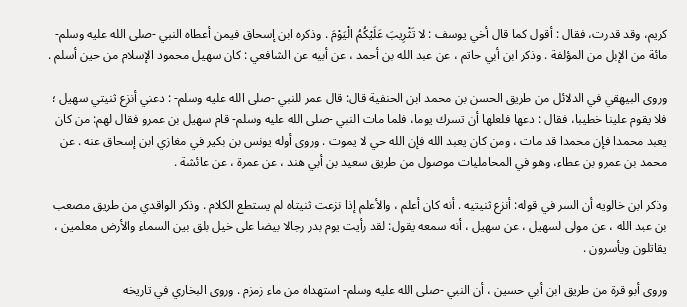كريم، وقد قدرت، فقال : أقول كما قال أخي يوسف : لا تَثْرِيبَ عَلَيْكُمُ الْيَوْمَ . وذكره ابن إسحاق فيمن أعطاه النبي -صلى الله عليه وسلم- مائة من الإبل من المؤلفة . وذكر ابن أبي حاتم ، عن عبد الله بن أحمد ، عن أبيه عن الشافعي : كان سهيل محمود الإسلام من حين أسلم .

وروى البيهقي في الدلائل من طريق الحسن بن محمد ابن الحنفية قال: قال عمر للنبي -صلى الله عليه وسلم- : دعني أنزع ثنيتي سهيل ؛ فلا يقوم علينا خطيبا، فقال : دعها فلعلها أن تسرك يوما، فلما مات النبي -صلى الله عليه وسلم- قام سهيل بن عمرو فقال لهم: من كان يعبد محمدا فإن محمدا قد مات ، ومن كان يعبد الله فإن الله حي لا يموت . وروى أوله يونس بن بكير في مغازي ابن إسحاق عنه . عن محمد بن عمرو بن عطاء، وهو في المحامليات موصول من طريق سعيد بن أبي هند ، عن عمرة ، عن عائشة .

وذكر ابن خالويه أن السر في قوله: أنزع ثنيتيه . أنه كان أعلم ، والأعلم إذا نزعت ثنيتاه لم يستطع الكلام . وذكر الواقدي من طريق مصعب بن عبد الله ، عن مولى لسهيل ، عن سهيل ، أنه سمعه يقول: لقد رأيت يوم بدر رجالا بيضا على خيل بلق بين السماء والأرض معلمين ، يقاتلون ويأسرون .

وروى أبو قرة من طريق ابن أبي حسين ، أن النبي -صلى الله عليه وسلم- استهداه من ماء زمزم . وروى البخاري في تاريخه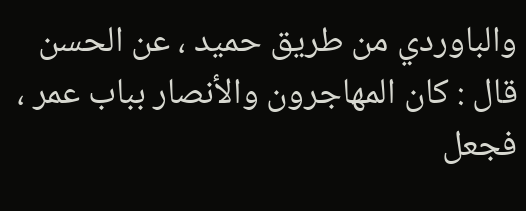والباوردي من طريق حميد ، عن الحسن قال : كان المهاجرون والأنصار بباب عمر ، فجعل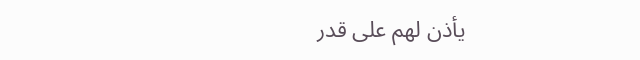يأذن لهم على قدر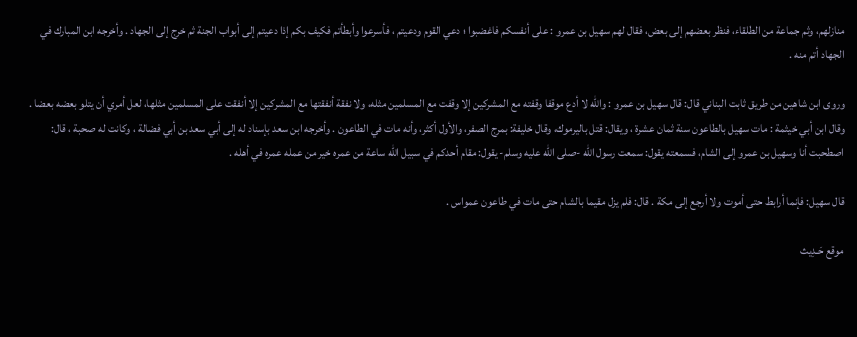منازلهم، وثم جماعة من الطلقاء، فنظر بعضهم إلى بعض، فقال لهم سهيل بن عمرو : على أنفسكم فاغضبوا ؛ دعي القوم ودعيتم ، فأسرعوا وأبطأتم فكيف بكم إذا دعيتم إلى أبواب الجنة ثم خرج إلى الجهاد . وأخرجه ابن المبارك في الجهاد أتم منه .

وروى ابن شاهين من طريق ثابت البناني قال: قال سهيل بن عمرو : والله لا أدع موقفا وقفته مع المشركين إلا وقفت مع المسلمين مثله، ولا نفقة أنفقتها مع المشركين إلا أنفقت على المسلمين مثلها، لعل أمري أن يتلو بعضه بعضا . وقال ابن أبي خيثمة : مات سهيل بالطاعون سنة ثمان عشرة ، ويقال: قتل باليرموك، وقال خليفة: بمرج الصفر، والأول أكثر، وأنه مات في الطاعون . وأخرجه ابن سعد بإسناد له إلى أبي سعد بن أبي فضالة ، وكانت له صحبة ، قال: اصطحبت أنا وسهيل بن عمرو إلى الشام، فسمعته يقول: سمعت رسول الله -صلى الله عليه وسلم- يقول: مقام أحدكم في سبيل الله ساعة من عمره خير من عمله عمره في أهله .

قال سهيل: فإنما أرابط حتى أموت ولا أرجع إلى مكة . قال: فلم يزل مقيما بالشام حتى مات في طاعون عمواس .

موقع حَـدِيث